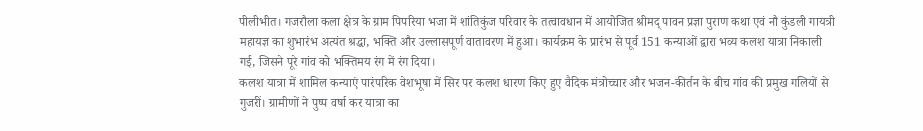पीलीभीत। गजरौला कला क्षेत्र के ग्राम पिपरिया भजा में शांतिकुंज परिवार के तत्वावधान में आयोजित श्रीमद् पावन प्रज्ञा पुराण कथा एवं नौ कुंडली गायत्री महायज्ञ का शुभारंभ अत्यंत श्रद्धा, भक्ति और उल्लासपूर्ण वातावरण में हुआ। कार्यक्रम के प्रारंभ से पूर्व 151 कन्याओं द्वारा भव्य कलश यात्रा निकाली गई, जिसने पूरे गांव को भक्तिमय रंग में रंग दिया।
कलश यात्रा में शामिल कन्याएं पारंपरिक वेशभूषा में सिर पर कलश धारण किए हुए वैदिक मंत्रोच्चार और भजन-कीर्तन के बीच गांव की प्रमुख गलियों से गुजरीं। ग्रामीणों ने पुष्प वर्षा कर यात्रा का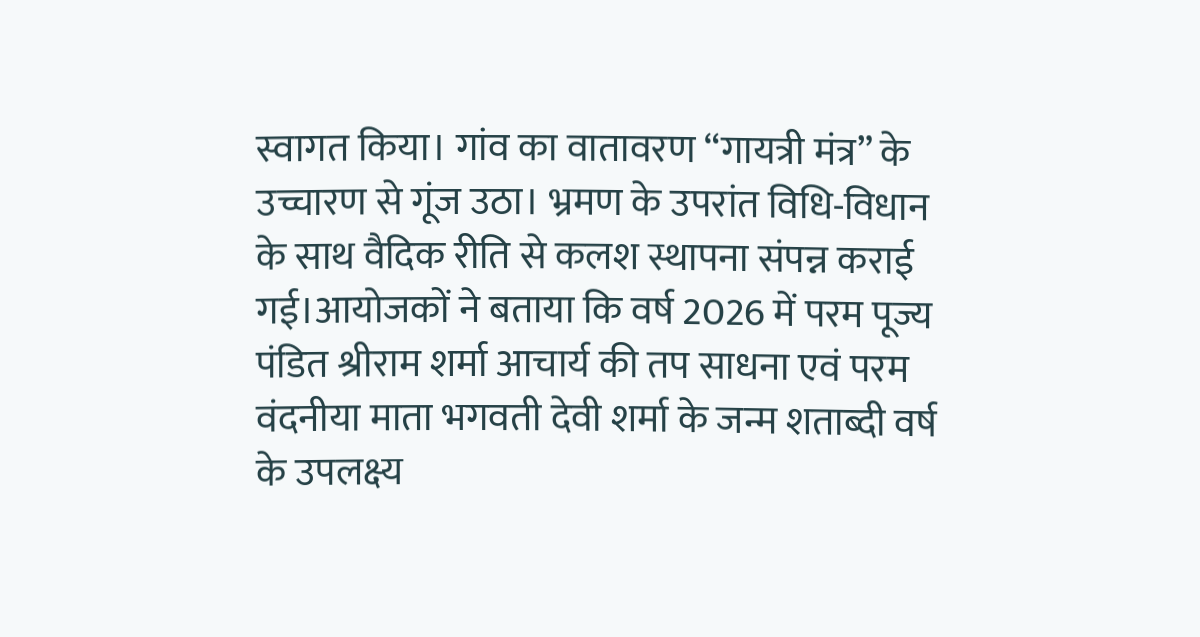स्वागत किया। गांव का वातावरण “गायत्री मंत्र” के उच्चारण से गूंज उठा। भ्रमण के उपरांत विधि-विधान के साथ वैदिक रीति से कलश स्थापना संपन्न कराई गई।आयोजकों ने बताया कि वर्ष 2026 में परम पूज्य पंडित श्रीराम शर्मा आचार्य की तप साधना एवं परम वंदनीया माता भगवती देवी शर्मा के जन्म शताब्दी वर्ष के उपलक्ष्य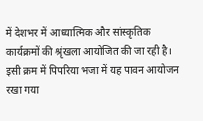में देशभर में आध्यात्मिक और सांस्कृतिक कार्यक्रमों की श्रृंखला आयोजित की जा रही है। इसी क्रम में पिपरिया भजा में यह पावन आयोजन रखा गया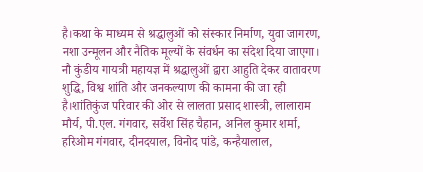है।कथा के माध्यम से श्रद्धालुओं को संस्कार निर्माण, युवा जागरण, नशा उन्मूलन और नैतिक मूल्यों के संवर्धन का संदेश दिया जाएगा। नौ कुंडीय गायत्री महायज्ञ में श्रद्धालुओं द्वारा आहुति देकर वातावरण शुद्धि, विश्व शांति और जनकल्याण की कामना की जा रही है।शांतिकुंज परिवार की ओर से लालता प्रसाद शास्त्री, लालाराम मौर्य, पी.एल. गंगवार, सर्वेश सिंह चैहान, अनिल कुमार शर्मा, हरिओम गंगवार, दीनदयाल, विनोद पांडे, कन्हैयालाल,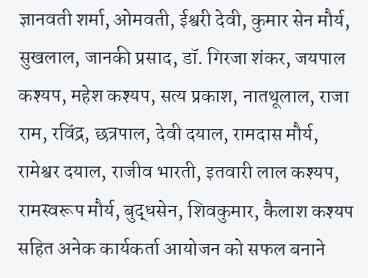ज्ञानवती शर्मा, ओमवती, ईश्वरी देवी, कुमार सेन मौर्य, सुखलाल, जानकी प्रसाद, डॉ. गिरजा शंकर, जयपाल कश्यप, महेश कश्यप, सत्य प्रकाश, नातथूलाल, राजा राम, रविंद्र, छत्रपाल, देवी दयाल, रामदास मौर्य, रामेश्वर दयाल, राजीव भारती, इतवारी लाल कश्यप, रामस्वरूप मौर्य, बुद्धसेन, शिवकुमार, कैलाश कश्यप सहित अनेक कार्यकर्ता आयोजन को सफल बनाने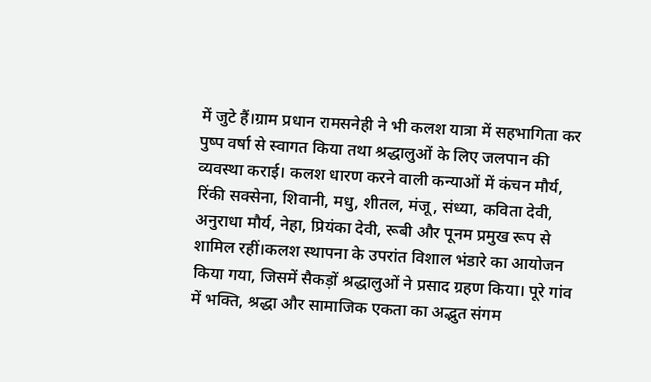में जुटे हैं।ग्राम प्रधान रामसनेही ने भी कलश यात्रा में सहभागिता कर पुष्प वर्षा से स्वागत किया तथा श्रद्धालुओं के लिए जलपान की व्यवस्था कराई। कलश धारण करने वाली कन्याओं में कंचन मौर्य, रिंकी सक्सेना, शिवानी, मधु, शीतल, मंजू, संध्या, कविता देवी, अनुराधा मौर्य, नेहा, प्रियंका देवी, रूबी और पूनम प्रमुख रूप से शामिल रहीं।कलश स्थापना के उपरांत विशाल भंडारे का आयोजन किया गया, जिसमें सैकड़ों श्रद्धालुओं ने प्रसाद ग्रहण किया। पूरे गांव में भक्ति, श्रद्धा और सामाजिक एकता का अद्भुत संगम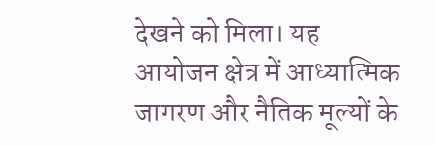देखने को मिला। यह आयोजन क्षेत्र में आध्यात्मिक जागरण और नैतिक मूल्यों के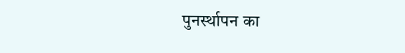पुनर्स्थापन का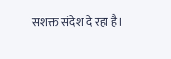सशक्त संदेश दे रहा है।